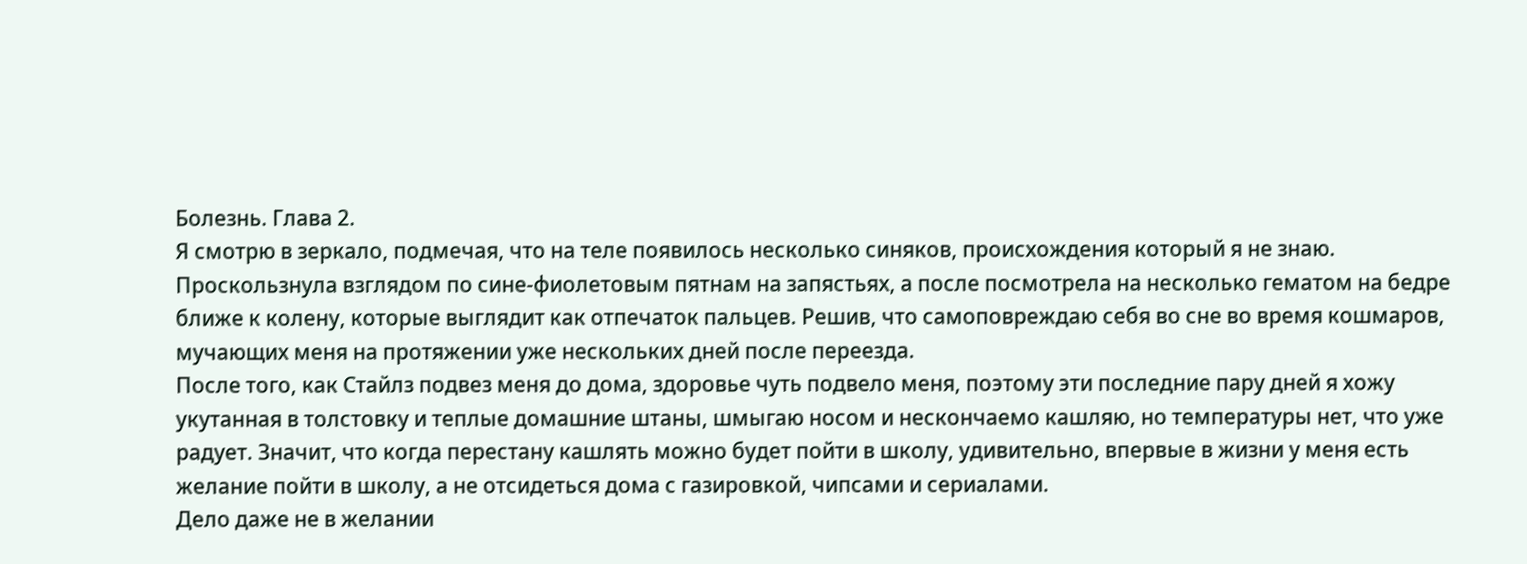Болезнь. Глава 2.
Я смотрю в зеркало, подмечая, что на теле появилось несколько синяков, происхождения который я не знаю. Проскользнула взглядом по сине-фиолетовым пятнам на запястьях, а после посмотрела на несколько гематом на бедре ближе к колену, которые выглядит как отпечаток пальцев. Решив, что самоповреждаю себя во сне во время кошмаров, мучающих меня на протяжении уже нескольких дней после переезда.
После того, как Стайлз подвез меня до дома, здоровье чуть подвело меня, поэтому эти последние пару дней я хожу укутанная в толстовку и теплые домашние штаны, шмыгаю носом и нескончаемо кашляю, но температуры нет, что уже радует. Значит, что когда перестану кашлять можно будет пойти в школу, удивительно, впервые в жизни у меня есть желание пойти в школу, а не отсидеться дома с газировкой, чипсами и сериалами.
Дело даже не в желании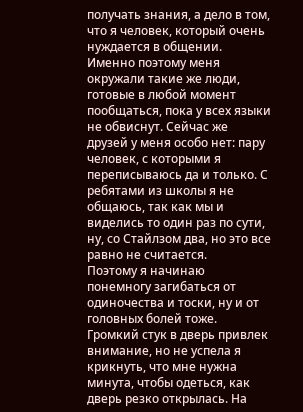получать знания, а дело в том, что я человек, который очень нуждается в общении. Именно поэтому меня окружали такие же люди, готовые в любой момент пообщаться, пока у всех языки не обвиснут. Сейчас же друзей у меня особо нет: пару человек, с которыми я переписываюсь да и только. С ребятами из школы я не общаюсь, так как мы и виделись то один раз по сути, ну, со Стайлзом два, но это все равно не считается.
Поэтому я начинаю понемногу загибаться от одиночества и тоски, ну и от головных болей тоже.
Громкий стук в дверь привлек внимание, но не успела я крикнуть, что мне нужна минута, чтобы одеться, как дверь резко открылась. На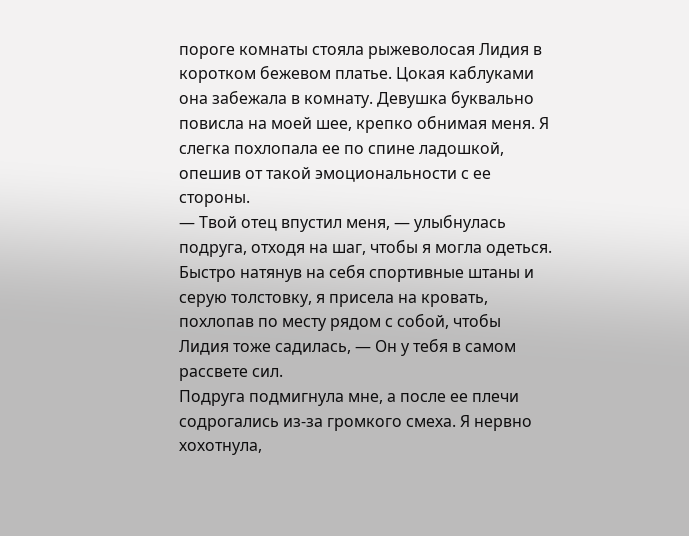пороге комнаты стояла рыжеволосая Лидия в коротком бежевом платье. Цокая каблуками она забежала в комнату. Девушка буквально повисла на моей шее, крепко обнимая меня. Я слегка похлопала ее по спине ладошкой, опешив от такой эмоциональности с ее стороны.
— Твой отец впустил меня, — улыбнулась подруга, отходя на шаг, чтобы я могла одеться. Быстро натянув на себя спортивные штаны и серую толстовку, я присела на кровать, похлопав по месту рядом с собой, чтобы Лидия тоже садилась, — Он у тебя в самом рассвете сил.
Подруга подмигнула мне, а после ее плечи содрогались из-за громкого смеха. Я нервно хохотнула,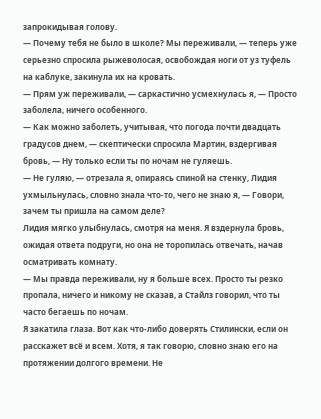запрокидывая голову.
— Почему тебя не было в школе? Мы переживали, — теперь уже серьезно спросила рыжеволосая, освобождая ноги от уз туфель на каблуке, закинула их на кровать.
— Прям уж переживали, — саркастично усмехнулась я, — Просто заболела, ничего особенного.
— Как можно заболеть, учитывая, что погода почти двадцать градусов днем, — скептически спросила Мартин, вздергивая бровь, — Ну только если ты по ночам не гуляешь.
— Не гуляю, — отрезала я, опираясь спиной на стенку, Лидия ухмыльнулась, словно знала что-то, чего не знаю я, — Говори, зачем ты пришла на самом деле?
Лидия мягко улыбнулась, смотря на меня. Я вздернула бровь, ожидая ответа подруги, но она не торопилась отвечать, начав осматривать комнату.
— Мы правда переживали, ну я больше всех. Просто ты резко пропала, ничего и никому не сказав, а Стайлз говорил, что ты часто бегаешь по ночам.
Я закатила глаза. Вот как что-либо доверять Стилински, если он расскажет всё и всем. Хотя, я так говорю, словно знаю его на протяжении долгого времени. Не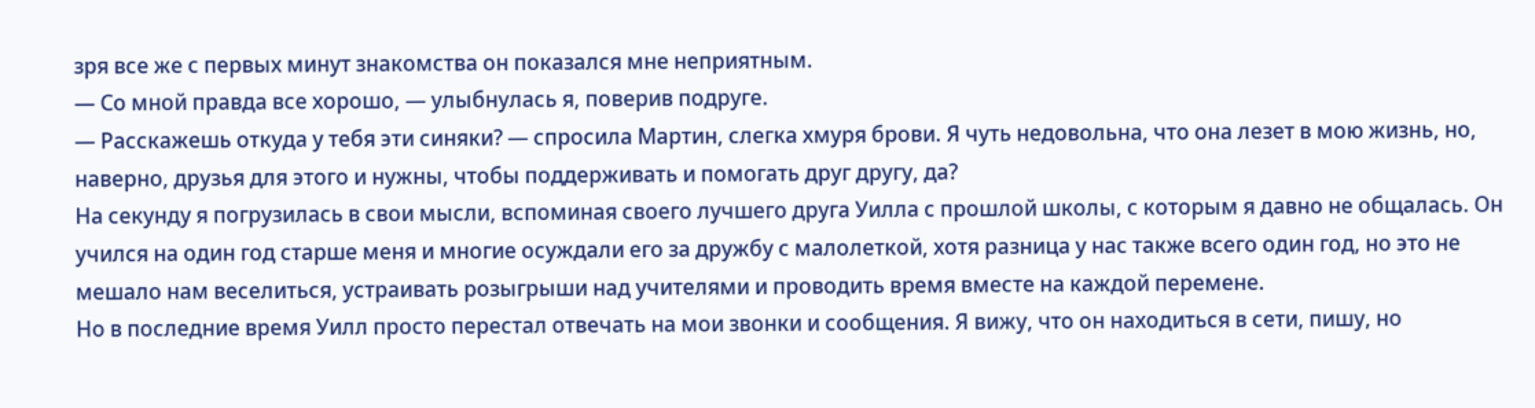зря все же с первых минут знакомства он показался мне неприятным.
— Со мной правда все хорошо, — улыбнулась я, поверив подруге.
— Расскажешь откуда у тебя эти синяки? — спросила Мартин, слегка хмуря брови. Я чуть недовольна, что она лезет в мою жизнь, но, наверно, друзья для этого и нужны, чтобы поддерживать и помогать друг другу, да?
На секунду я погрузилась в свои мысли, вспоминая своего лучшего друга Уилла с прошлой школы, с которым я давно не общалась. Он учился на один год старше меня и многие осуждали его за дружбу с малолеткой, хотя разница у нас также всего один год, но это не мешало нам веселиться, устраивать розыгрыши над учителями и проводить время вместе на каждой перемене.
Но в последние время Уилл просто перестал отвечать на мои звонки и сообщения. Я вижу, что он находиться в сети, пишу, но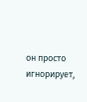он просто игнорирует,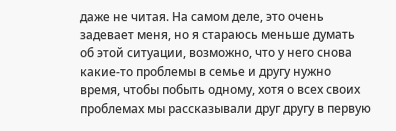даже не читая. На самом деле, это очень задевает меня, но я стараюсь меньше думать об этой ситуации, возможно, что у него снова какие-то проблемы в семье и другу нужно время, чтобы побыть одному, хотя о всех своих проблемах мы рассказывали друг другу в первую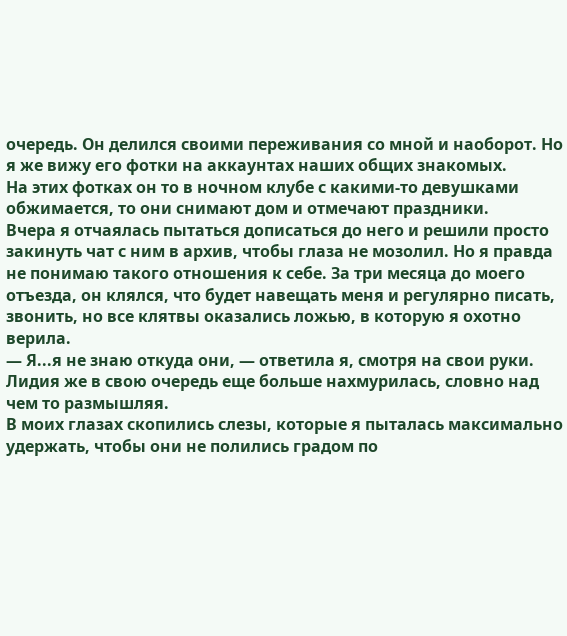очередь. Он делился своими переживания со мной и наоборот. Но я же вижу его фотки на аккаунтах наших общих знакомых.
На этих фотках он то в ночном клубе с какими-то девушками обжимается, то они снимают дом и отмечают праздники.
Вчера я отчаялась пытаться дописаться до него и решили просто закинуть чат с ним в архив, чтобы глаза не мозолил. Но я правда не понимаю такого отношения к себе. За три месяца до моего отъезда, он клялся, что будет навещать меня и регулярно писать, звонить, но все клятвы оказались ложью, в которую я охотно верила.
— Я...я не знаю откуда они, — ответила я, смотря на свои руки. Лидия же в свою очередь еще больше нахмурилась, словно над чем то размышляя.
В моих глазах скопились слезы, которые я пыталась максимально удержать, чтобы они не полились градом по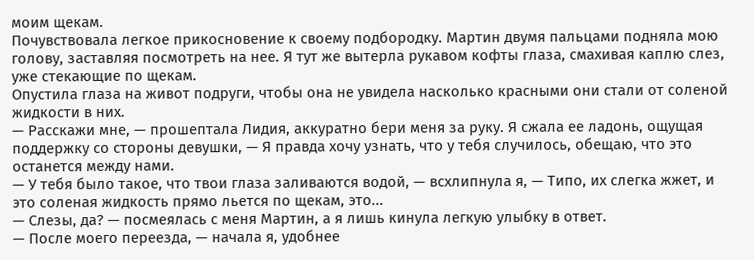моим щекам.
Почувствовала легкое прикосновение к своему подбородку. Мартин двумя пальцами подняла мою голову, заставляя посмотреть на нее. Я тут же вытерла рукавом кофты глаза, смахивая каплю слез, уже стекающие по щекам.
Опустила глаза на живот подруги, чтобы она не увидела насколько красными они стали от соленой жидкости в них.
— Расскажи мне, — прошептала Лидия, аккуратно бери меня за руку. Я сжала ее ладонь, ощущая поддержку со стороны девушки, — Я правда хочу узнать, что у тебя случилось, обещаю, что это останется между нами.
— У тебя было такое, что твои глаза заливаются водой, — всхлипнула я, — Типо, их слегка жжет, и это соленая жидкость прямо льется по щекам, это...
— Слезы, да? — посмеялась с меня Мартин, а я лишь кинула легкую улыбку в ответ.
— После моего переезда, — начала я, удобнее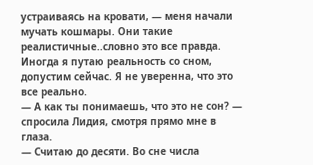устраиваясь на кровати, — меня начали мучать кошмары. Они такие реалистичные..словно это все правда. Иногда я путаю реальность со сном, допустим сейчас. Я не уверенна, что это все реально.
— А как ты понимаешь, что это не сон? — спросила Лидия, смотря прямо мне в глаза.
— Считаю до десяти. Во сне числа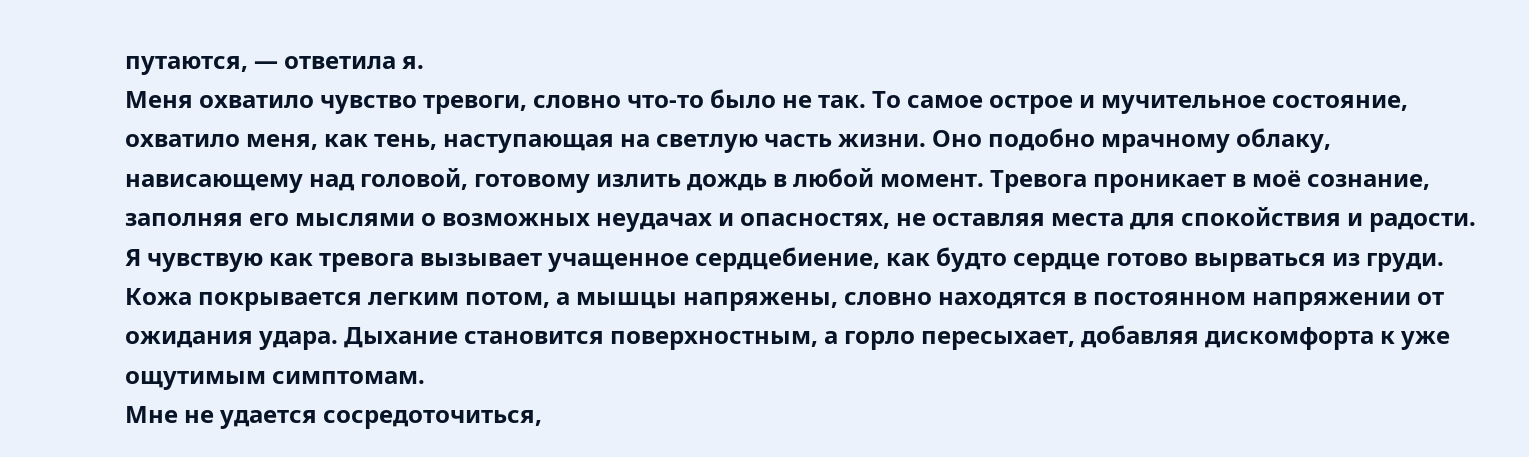путаются, — ответила я.
Меня охватило чувство тревоги, словно что-то было не так. То самое острое и мучительное состояние, охватило меня, как тень, наступающая на светлую часть жизни. Оно подобно мрачному облаку, нависающему над головой, готовому излить дождь в любой момент. Тревога проникает в моё сознание, заполняя его мыслями о возможных неудачах и опасностях, не оставляя места для спокойствия и радости.
Я чувствую как тревога вызывает учащенное сердцебиение, как будто сердце готово вырваться из груди. Кожа покрывается легким потом, а мышцы напряжены, словно находятся в постоянном напряжении от ожидания удара. Дыхание становится поверхностным, а горло пересыхает, добавляя дискомфорта к уже ощутимым симптомам.
Мне не удается сосредоточиться,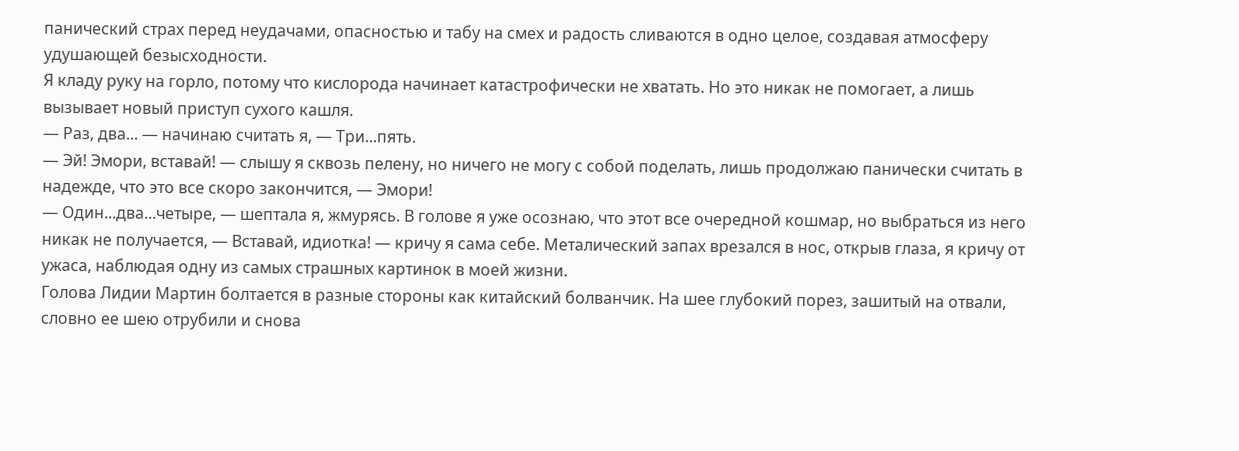панический страх перед неудачами, опасностью и табу на смех и радость сливаются в одно целое, создавая атмосферу удушающей безысходности.
Я кладу руку на горло, потому что кислорода начинает катастрофически не хватать. Но это никак не помогает, а лишь вызывает новый приступ сухого кашля.
— Раз, два... — начинаю считать я, — Три...пять.
— Эй! Эмори, вставай! — слышу я сквозь пелену, но ничего не могу с собой поделать, лишь продолжаю панически считать в надежде, что это все скоро закончится, — Эмори!
— Один...два...четыре, — шептала я, жмурясь. В голове я уже осознаю, что этот все очередной кошмар, но выбраться из него никак не получается, — Вставай, идиотка! — кричу я сама себе. Металический запах врезался в нос, открыв глаза, я кричу от ужаса, наблюдая одну из самых страшных картинок в моей жизни.
Голова Лидии Мартин болтается в разные стороны как китайский болванчик. На шее глубокий порез, зашитый на отвали, словно ее шею отрубили и снова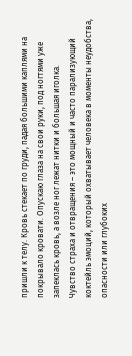пришли к телу. Кровь стекает по груди, падая большими каплями на покрывало кровати. Опускаю глаза на свои руки, под ногтями уже запеклась кровь, а возле ног лежат нитки и большая иголка.
Чувство страха и отвращения – это мощный и часто парализующий коктейль эмоций, который охватывает человека в моменты неудобства, опасности или глубоких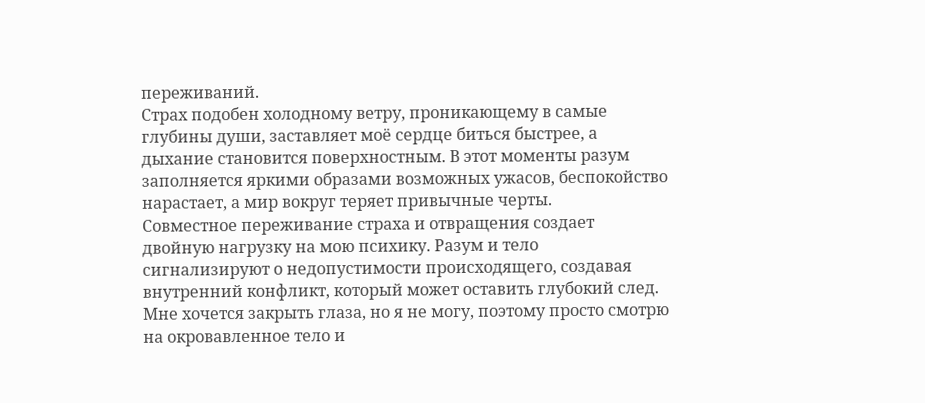переживаний.
Страх подобен холодному ветру, проникающему в самые глубины души, заставляет моё сердце биться быстрее, а дыхание становится поверхностным. В этот моменты разум заполняется яркими образами возможных ужасов, беспокойство нарастает, а мир вокруг теряет привычные черты.
Совместное переживание страха и отвращения создает двойную нагрузку на мою психику. Разум и тело сигнализируют о недопустимости происходящего, создавая внутренний конфликт, который может оставить глубокий след.
Мне хочется закрыть глаза, но я не могу, поэтому просто смотрю на окровавленное тело и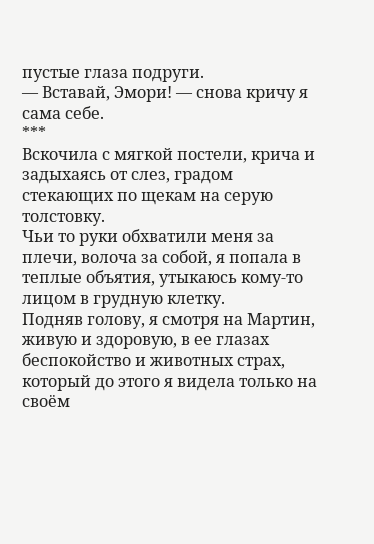пустые глаза подруги.
— Вставай, Эмори! — снова кричу я сама себе.
***
Вскочила с мягкой постели, крича и задыхаясь от слез, градом стекающих по щекам на серую толстовку.
Чьи то руки обхватили меня за плечи, волоча за собой, я попала в теплые объятия, утыкаюсь кому-то лицом в грудную клетку.
Подняв голову, я смотря на Мартин, живую и здоровую, в ее глазах беспокойство и животных страх, который до этого я видела только на своём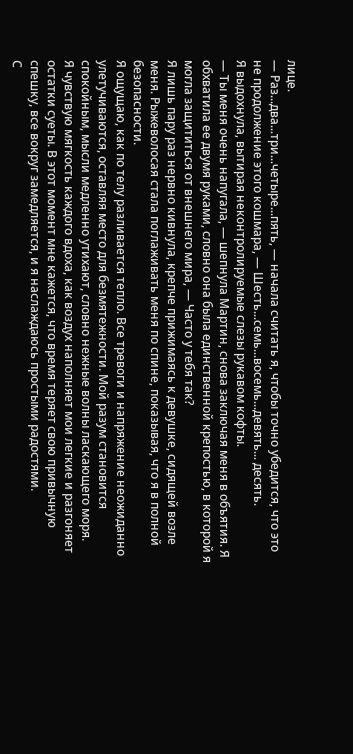лице.
— Раз...два...три...четыре...пять, — начала считать я, чтобы точно убедится, что это не продолжение этого кошмара, — Шесть...семь...восемь...девять... десять.
Я выдохнула, вытирая неконтролируемые слезы рукавом кофты.
— Ты меня очень напугала, — шепнула Мартин, снова заключая меня в объятия. Я обхватила ее двумя руками, словно она была единственной крепостью, в которой я могла защититься от внешнего мира, — Часто у тебя так?
Я лишь пару раз нервно кивнула, крепче прижимаясь к девушке, сидящей возле меня. Рыжеволосая стала поглаживать меня по спине, показывая, что я в полной безопасности.
Я ощущаю, как по телу разливается тепло. Все тревоги и напряжение неожиданно улетучиваются, оставляя место для безмятежности. Мой разум становится спокойным, мысли медленно утихают, словно нежные волны ласкающего моря.
Я чувствую мягкость каждого вдоха, как воздух наполняет мои легкие и разгоняет остатки суеты. В этот момент мне кажется, что время теряет свою привычную спешку, все вокруг замедляется, и я наслаждаюсь простыми радостями.
С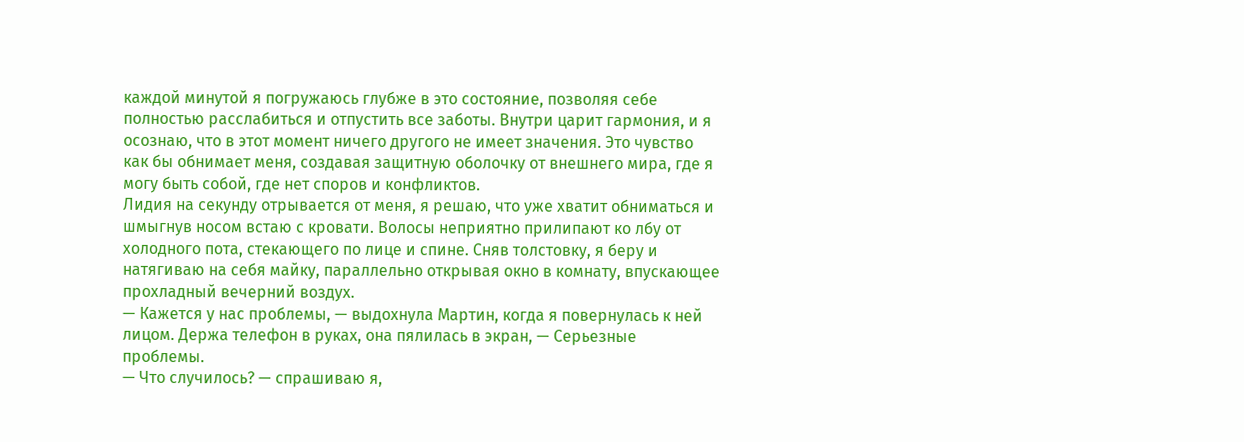каждой минутой я погружаюсь глубже в это состояние, позволяя себе полностью расслабиться и отпустить все заботы. Внутри царит гармония, и я осознаю, что в этот момент ничего другого не имеет значения. Это чувство как бы обнимает меня, создавая защитную оболочку от внешнего мира, где я могу быть собой, где нет споров и конфликтов.
Лидия на секунду отрывается от меня, я решаю, что уже хватит обниматься и шмыгнув носом встаю с кровати. Волосы неприятно прилипают ко лбу от холодного пота, стекающего по лице и спине. Сняв толстовку, я беру и натягиваю на себя майку, параллельно открывая окно в комнату, впускающее прохладный вечерний воздух.
— Кажется у нас проблемы, — выдохнула Мартин, когда я повернулась к ней лицом. Держа телефон в руках, она пялилась в экран, — Серьезные проблемы.
— Что случилось? — спрашиваю я,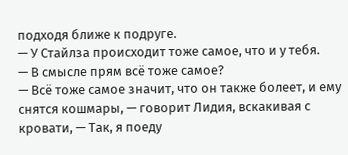подходя ближе к подруге.
— У Стайлза происходит тоже самое, что и у тебя.
— В смысле прям всё тоже самое?
— Всё тоже самое значит, что он также болеет, и ему снятся кошмары, — говорит Лидия, вскакивая с кровати, — Так, я поеду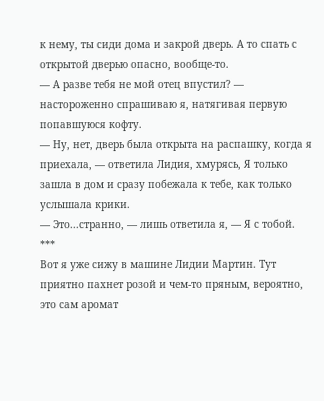к нему, ты сиди дома и закрой дверь. А то спать с открытой дверью опасно, вообще-то.
— А разве тебя не мой отец впустил? — настороженно спрашиваю я, натягивая первую попавшуюся кофту.
— Ну, нет, дверь была открыта на распашку, когда я приехала, — ответила Лидия, хмурясь, Я только зашла в дом и сразу побежала к тебе, как только услышала крики.
— Это...странно, — лишь ответила я, — Я с тобой.
***
Вот я уже сижу в машине Лидии Мартин. Тут приятно пахнет розой и чем-то пряным, вероятно, это сам аромат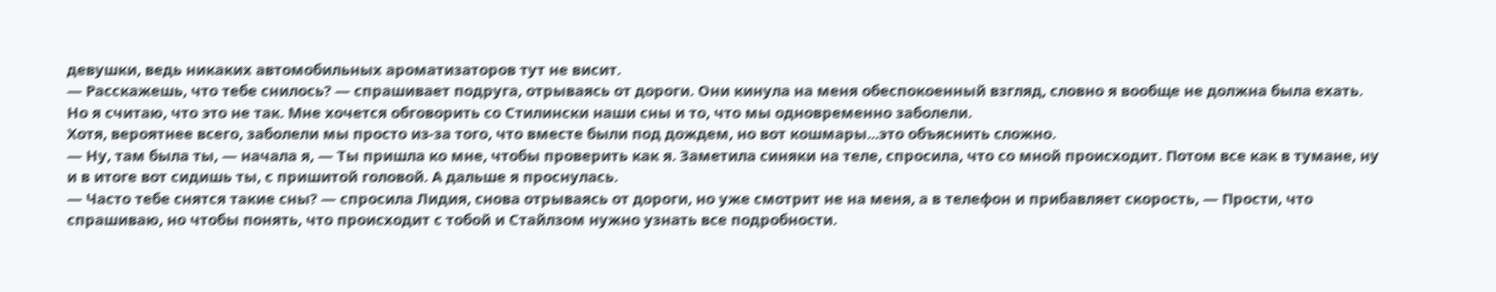девушки, ведь никаких автомобильных ароматизаторов тут не висит.
— Расскажешь, что тебе снилось? — спрашивает подруга, отрываясь от дороги. Они кинула на меня обеспокоенный взгляд, словно я вообще не должна была ехать. Но я считаю, что это не так. Мне хочется обговорить со Стилински наши сны и то, что мы одновременно заболели.
Хотя, вероятнее всего, заболели мы просто из-за того, что вместе были под дождем, но вот кошмары...это объяснить сложно.
— Ну, там была ты, — начала я, — Ты пришла ко мне, чтобы проверить как я. Заметила синяки на теле, спросила, что со мной происходит. Потом все как в тумане, ну и в итоге вот сидишь ты, с пришитой головой. А дальше я проснулась.
— Часто тебе снятся такие сны? — спросила Лидия, снова отрываясь от дороги, но уже смотрит не на меня, а в телефон и прибавляет скорость, — Прости, что спрашиваю, но чтобы понять, что происходит с тобой и Стайлзом нужно узнать все подробности.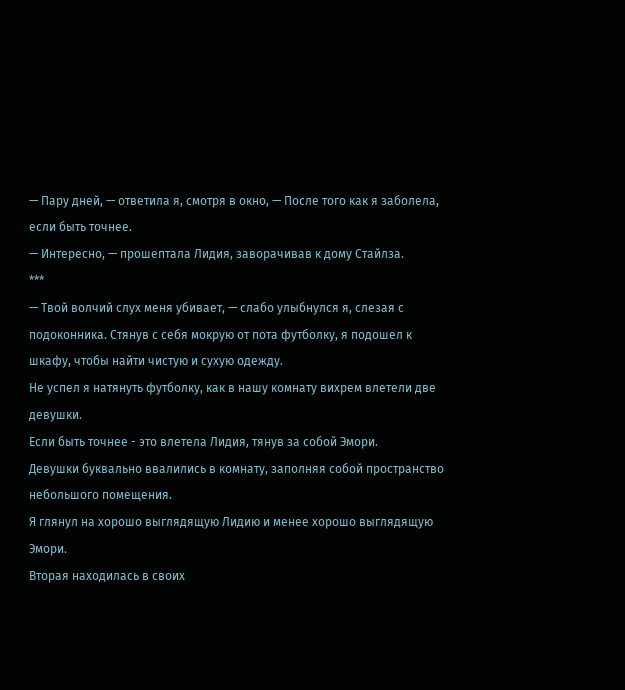— Пару дней, — ответила я, смотря в окно, — После того как я заболела, если быть точнее.
— Интересно, — прошептала Лидия, заворачивав к дому Стайлза.
***
— Твой волчий слух меня убивает, — слабо улыбнулся я, слезая с подоконника. Стянув с себя мокрую от пота футболку, я подошел к шкафу, чтобы найти чистую и сухую одежду.
Не успел я натянуть футболку, как в нашу комнату вихрем влетели две девушки.
Если быть точнее - это влетела Лидия, тянув за собой Эмори.
Девушки буквально ввалились в комнату, заполняя собой пространство небольшого помещения.
Я глянул на хорошо выглядящую Лидию и менее хорошо выглядящую Эмори.
Вторая находилась в своих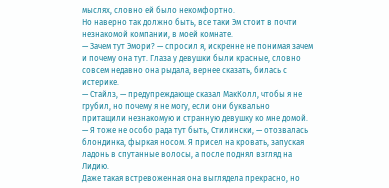мыслях, словно ей было некомфортно.
Но наверно так должно быть, все таки Эм стоит в почти незнакомой компании, в моей комнате.
— Зачем тут Эмори? — спросил я, искренне не понимая зачем и почему она тут. Глаза у девушки были красные, словно совсем недавно она рыдала, вернее сказать, билась с истерике.
— Стайлз, — предупреждающе сказал МакКолл, чтобы я не грубил, но почему я не могу, если они буквально притащили незнакомую и странную девушку ко мне домой.
— Я тоже не особо рада тут быть, Стилински, — отозвалась блондинка, фыркая носом. Я присел на кровать, запуская ладонь в спутанные волосы, а после поднял взгляд на Лидию.
Даже такая встревоженная она выглядела прекрасно, но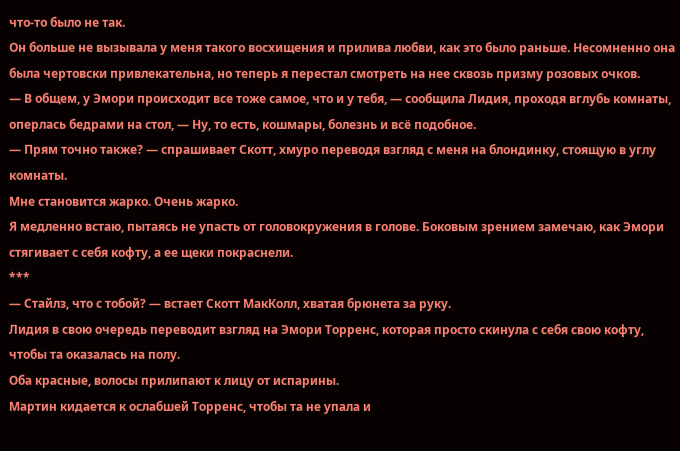что-то было не так.
Он больше не вызывала у меня такого восхищения и прилива любви, как это было раньше. Несомненно она была чертовски привлекательна, но теперь я перестал смотреть на нее сквозь призму розовых очков.
— В общем, у Эмори происходит все тоже самое, что и у тебя, — сообщила Лидия, проходя вглубь комнаты, оперлась бедрами на стол, — Ну, то есть, кошмары, болезнь и всё подобное.
— Прям точно также? — спрашивает Скотт, хмуро переводя взгляд с меня на блондинку, стоящую в углу комнаты.
Мне становится жарко. Очень жарко.
Я медленно встаю, пытаясь не упасть от головокружения в голове. Боковым зрением замечаю, как Эмори стягивает с себя кофту, а ее щеки покраснели.
***
— Стайлз, что с тобой? — встает Скотт МакКолл, хватая брюнета за руку.
Лидия в свою очередь переводит взгляд на Эмори Торренс, которая просто скинула с себя свою кофту, чтобы та оказалась на полу.
Оба красные, волосы прилипают к лицу от испарины.
Мартин кидается к ослабшей Торренс, чтобы та не упала и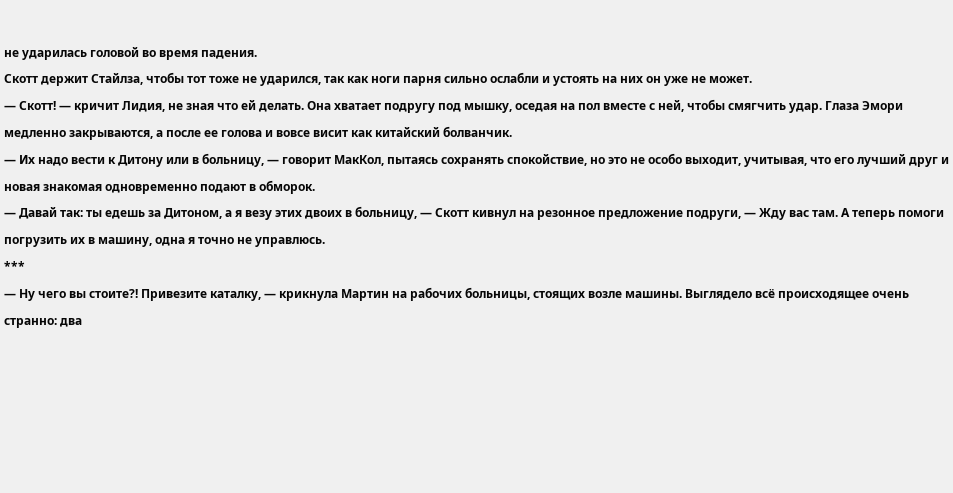не ударилась головой во время падения.
Скотт держит Стайлза, чтобы тот тоже не ударился, так как ноги парня сильно ослабли и устоять на них он уже не может.
— Скотт! — кричит Лидия, не зная что ей делать. Она хватает подругу под мышку, оседая на пол вместе с ней, чтобы смягчить удар. Глаза Эмори медленно закрываются, а после ее голова и вовсе висит как китайский болванчик.
— Их надо вести к Дитону или в больницу, — говорит МакКол, пытаясь сохранять спокойствие, но это не особо выходит, учитывая, что его лучший друг и новая знакомая одновременно подают в обморок.
— Давай так: ты едешь за Дитоном, а я везу этих двоих в больницу, — Скотт кивнул на резонное предложение подруги, — Жду вас там. А теперь помоги погрузить их в машину, одна я точно не управлюсь.
***
— Ну чего вы стоите?! Привезите каталку, — крикнула Мартин на рабочих больницы, стоящих возле машины. Выглядело всё происходящее очень странно: два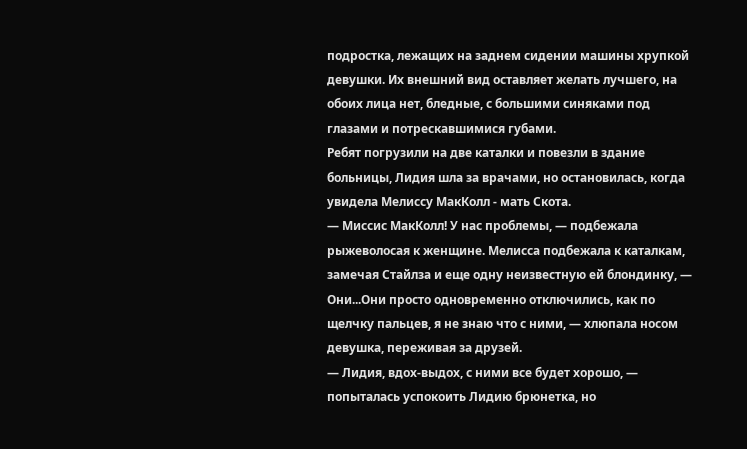подростка, лежащих на заднем сидении машины хрупкой девушки. Их внешний вид оставляет желать лучшего, на обоих лица нет, бледные, с большими синяками под глазами и потрескавшимися губами.
Ребят погрузили на две каталки и повезли в здание больницы, Лидия шла за врачами, но остановилась, когда увидела Мелиссу МакКолл - мать Скота.
— Миссис МакКолл! У нас проблемы, — подбежала рыжеволосая к женщине. Мелисса подбежала к каталкам, замечая Стайлза и еще одну неизвестную ей блондинку, — Они...Они просто одновременно отключились, как по щелчку пальцев, я не знаю что с ними, — хлюпала носом девушка, переживая за друзей.
— Лидия, вдох-выдох, с ними все будет хорошо, — попыталась успокоить Лидию брюнетка, но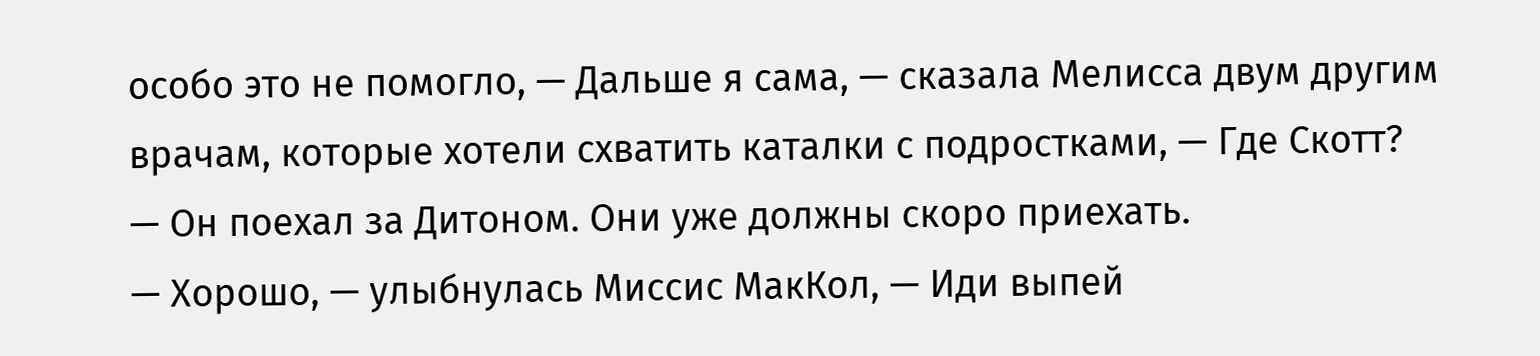особо это не помогло, — Дальше я сама, — сказала Мелисса двум другим врачам, которые хотели схватить каталки с подростками, — Где Скотт?
— Он поехал за Дитоном. Они уже должны скоро приехать.
— Хорошо, — улыбнулась Миссис МакКол, — Иди выпей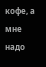кофе, а мне надо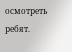осмотреть ребят.